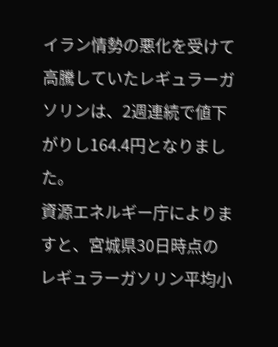イラン情勢の悪化を受けて高騰していたレギュラーガソリンは、2週連続で値下がりし164.4円となりました。
資源エネルギー庁によりますと、宮城県30日時点のレギュラーガソリン平均小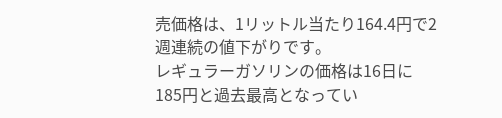売価格は、1リットル当たり164.4円で2週連続の値下がりです。
レギュラーガソリンの価格は16日に185円と過去最高となってい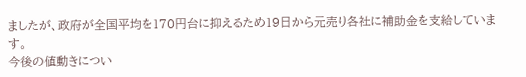ましたが、政府が全国平均を170円台に抑えるため19日から元売り各社に補助金を支給しています。
今後の値動きについ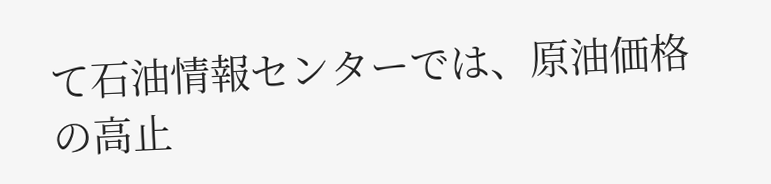て石油情報センターでは、原油価格の高止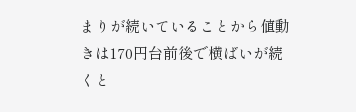まりが続いていることから値動きは170円台前後で横ばいが続くと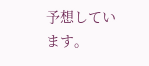予想しています。